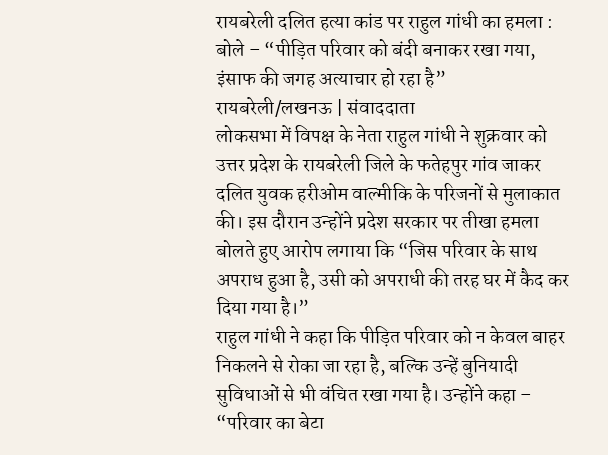रायबरेली दलित हत्या कांड पर राहुल गांधी का हमला : बोले – “पीड़ित परिवार को बंदी बनाकर रखा गया, इंसाफ की जगह अत्याचार हो रहा है”
रायबरेली/लखनऊ | संवाददाता
लोकसभा में विपक्ष के नेता राहुल गांधी ने शुक्रवार को उत्तर प्रदेश के रायबरेली जिले के फतेहपुर गांव जाकर दलित युवक हरीओम वाल्मीकि के परिजनों से मुलाकात की। इस दौरान उन्होंने प्रदेश सरकार पर तीखा हमला बोलते हुए आरोप लगाया कि “जिस परिवार के साथ अपराध हुआ है, उसी को अपराधी की तरह घर में कैद कर दिया गया है।”
राहुल गांधी ने कहा कि पीड़ित परिवार को न केवल बाहर निकलने से रोका जा रहा है, बल्कि उन्हें बुनियादी सुविधाओं से भी वंचित रखा गया है। उन्होंने कहा – “परिवार का बेटा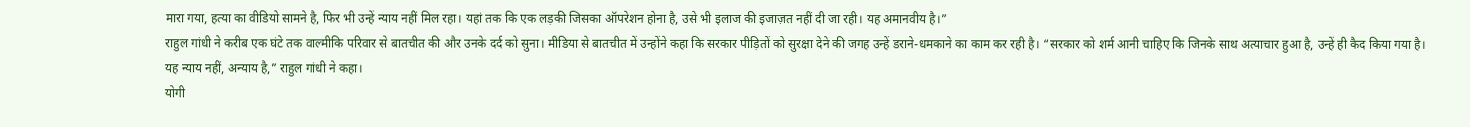मारा गया, हत्या का वीडियो सामने है, फिर भी उन्हें न्याय नहीं मिल रहा। यहां तक कि एक लड़की जिसका ऑपरेशन होना है, उसे भी इलाज की इजाज़त नहीं दी जा रही। यह अमानवीय है।”
राहुल गांधी ने करीब एक घंटे तक वाल्मीकि परिवार से बातचीत की और उनके दर्द को सुना। मीडिया से बातचीत में उन्होंने कहा कि सरकार पीड़ितों को सुरक्षा देने की जगह उन्हें डराने-धमकाने का काम कर रही है। “सरकार को शर्म आनी चाहिए कि जिनके साथ अत्याचार हुआ है, उन्हें ही कैद किया गया है। यह न्याय नहीं, अन्याय है,” राहुल गांधी ने कहा।
योगी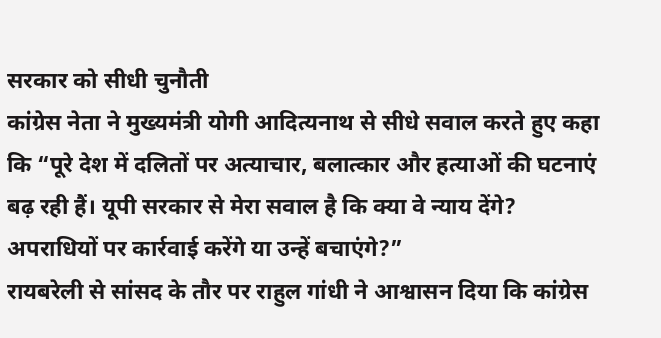सरकार को सीधी चुनौती
कांग्रेस नेता ने मुख्यमंत्री योगी आदित्यनाथ से सीधे सवाल करते हुए कहा कि “पूरे देश में दलितों पर अत्याचार, बलात्कार और हत्याओं की घटनाएं बढ़ रही हैं। यूपी सरकार से मेरा सवाल है कि क्या वे न्याय देंगे? अपराधियों पर कार्रवाई करेंगे या उन्हें बचाएंगे?”
रायबरेली से सांसद के तौर पर राहुल गांधी ने आश्वासन दिया कि कांग्रेस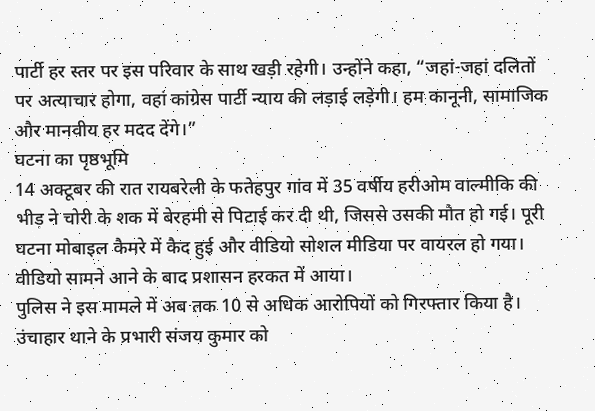पार्टी हर स्तर पर इस परिवार के साथ खड़ी रहेगी। उन्होंने कहा, “जहां-जहां दलितों पर अत्याचार होगा, वहां कांग्रेस पार्टी न्याय की लड़ाई लड़ेगी। हम कानूनी, सामाजिक और मानवीय हर मदद देंगे।”
घटना का पृष्ठभूमि
14 अक्टूबर की रात रायबरेली के फतेहपुर गांव में 35 वर्षीय हरीओम वाल्मीकि की भीड़ ने चोरी के शक में बेरहमी से पिटाई कर दी थी, जिससे उसकी मौत हो गई। पूरी घटना मोबाइल कैमरे में कैद हुई और वीडियो सोशल मीडिया पर वायरल हो गया। वीडियो सामने आने के बाद प्रशासन हरकत में आया।
पुलिस ने इस मामले में अब तक 10 से अधिक आरोपियों को गिरफ्तार किया है। उंचाहार थाने के प्रभारी संजय कुमार को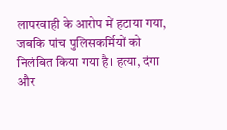लापरवाही के आरोप में हटाया गया, जबकि पांच पुलिसकर्मियों को निलंबित किया गया है। हत्या, दंगा और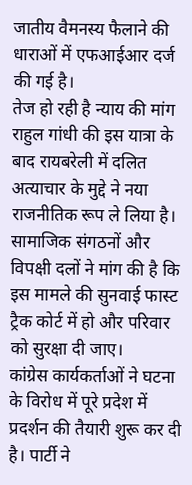जातीय वैमनस्य फैलाने की धाराओं में एफआईआर दर्ज की गई है।
तेज हो रही है न्याय की मांग
राहुल गांधी की इस यात्रा के बाद रायबरेली में दलित अत्याचार के मुद्दे ने नया राजनीतिक रूप ले लिया है। सामाजिक संगठनों और विपक्षी दलों ने मांग की है कि इस मामले की सुनवाई फास्ट ट्रैक कोर्ट में हो और परिवार को सुरक्षा दी जाए।
कांग्रेस कार्यकर्ताओं ने घटना के विरोध में पूरे प्रदेश में प्रदर्शन की तैयारी शुरू कर दी है। पार्टी ने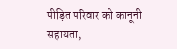पीड़ित परिवार को कानूनी सहायता,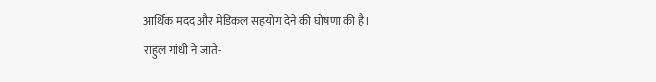आर्थिक मदद और मेडिकल सहयोग देने की घोषणा की है।
राहुल गांधी ने जाते-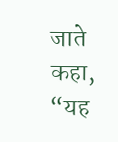जाते कहा, “यह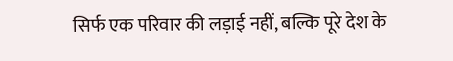सिर्फ एक परिवार की लड़ाई नहीं, बल्कि पूरे देश के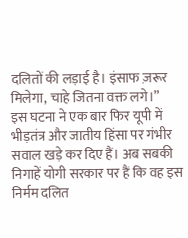दलितों की लड़ाई है। इंसाफ ज़रूर मिलेगा, चाहे जितना वक्त लगे।”
इस घटना ने एक बार फिर यूपी में भीड़तंत्र और जातीय हिंसा पर गंभीर सवाल खड़े कर दिए हैं। अब सबकी निगाहें योगी सरकार पर हैं कि वह इस निर्मम दलित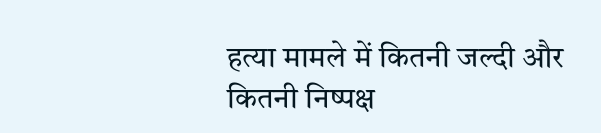हत्या मामले में कितनी जल्दी और कितनी निष्पक्ष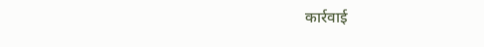कार्रवाई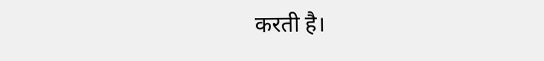करती है।